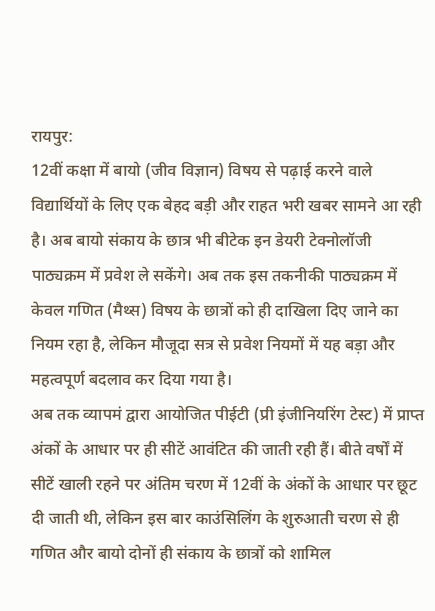रायपुर:
12वीं कक्षा में बायो (जीव विज्ञान) विषय से पढ़ाई करने वाले विद्यार्थियों के लिए एक बेहद बड़ी और राहत भरी खबर सामने आ रही है। अब बायो संकाय के छात्र भी बीटेक इन डेयरी टेक्नोलॉजी पाठ्यक्रम में प्रवेश ले सकेंगे। अब तक इस तकनीकी पाठ्यक्रम में केवल गणित (मैथ्स) विषय के छात्रों को ही दाखिला दिए जाने का नियम रहा है, लेकिन मौजूदा सत्र से प्रवेश नियमों में यह बड़ा और महत्वपूर्ण बदलाव कर दिया गया है।
अब तक व्यापमं द्वारा आयोजित पीईटी (प्री इंजीनियरिंग टेस्ट) में प्राप्त अंकों के आधार पर ही सीटें आवंटित की जाती रही हैं। बीते वर्षों में सीटें खाली रहने पर अंतिम चरण में 12वीं के अंकों के आधार पर छूट दी जाती थी, लेकिन इस बार काउंसिलिंग के शुरुआती चरण से ही गणित और बायो दोनों ही संकाय के छात्रों को शामिल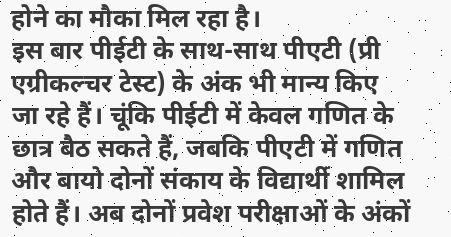होने का मौका मिल रहा है।
इस बार पीईटी के साथ-साथ पीएटी (प्री एग्रीकल्चर टेस्ट) के अंक भी मान्य किए जा रहे हैं। चूंकि पीईटी में केवल गणित के छात्र बैठ सकते हैं, जबकि पीएटी में गणित और बायो दोनों संकाय के विद्यार्थी शामिल होते हैं। अब दोनों प्रवेश परीक्षाओं के अंकों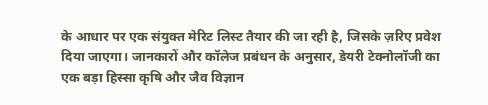के आधार पर एक संयुक्त मेरिट लिस्ट तैयार की जा रही है, जिसके ज़रिए प्रवेश दिया जाएगा। जानकारों और कॉलेज प्रबंधन के अनुसार, डेयरी टेक्नोलॉजी का एक बड़ा हिस्सा कृषि और जैव विज्ञान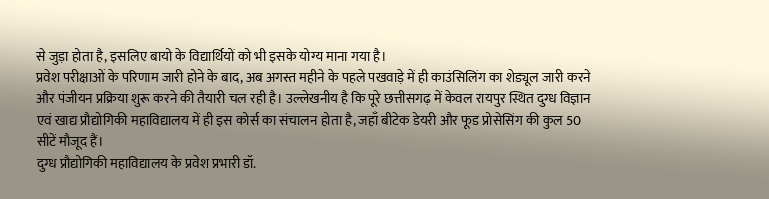से जुड़ा होता है, इसलिए बायो के विद्यार्थियों को भी इसके योग्य माना गया है।
प्रवेश परीक्षाओं के परिणाम जारी होने के बाद, अब अगस्त महीने के पहले पखवाड़े में ही काउंसिलिंग का शेड्यूल जारी करने और पंजीयन प्रक्रिया शुरू करने की तैयारी चल रही है। उल्लेखनीय है कि पूरे छत्तीसगढ़ में केवल रायपुर स्थित दुग्ध विज्ञान एवं खाद्य प्रौद्योगिकी महाविद्यालय में ही इस कोर्स का संचालन होता है, जहाँ बीटेक डेयरी और फूड प्रोसेसिंग की कुल 50 सीटें मौजूद हैं।
दुग्ध प्रौद्योगिकी महाविद्यालय के प्रवेश प्रभारी डॉ.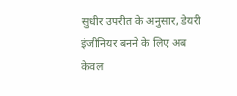सुधीर उपरीत के अनुसार, डेयरी इंजीनियर बनने के लिए अब केवल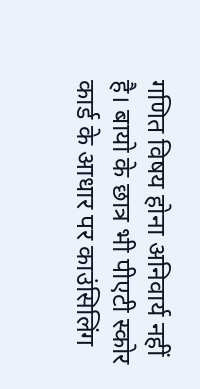गणित विषय होना अनिवार्य नहीं है। बायो के छात्र भी पीएटी स्कोर कार्ड के आधार पर काउंसिलिंग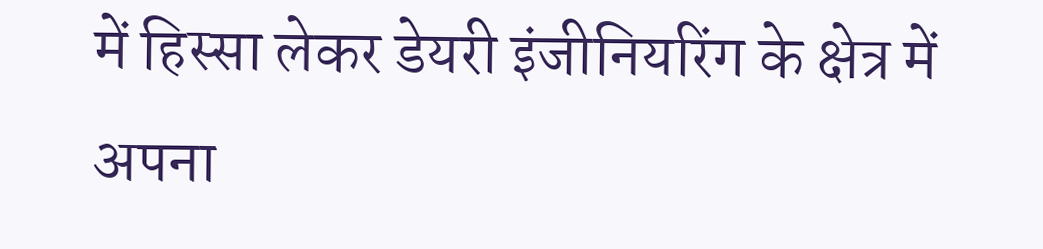में हिस्सा लेकर डेयरी इंजीनियरिंग के क्षेत्र में अपना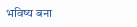भविष्य बना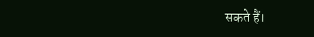सकते हैं।